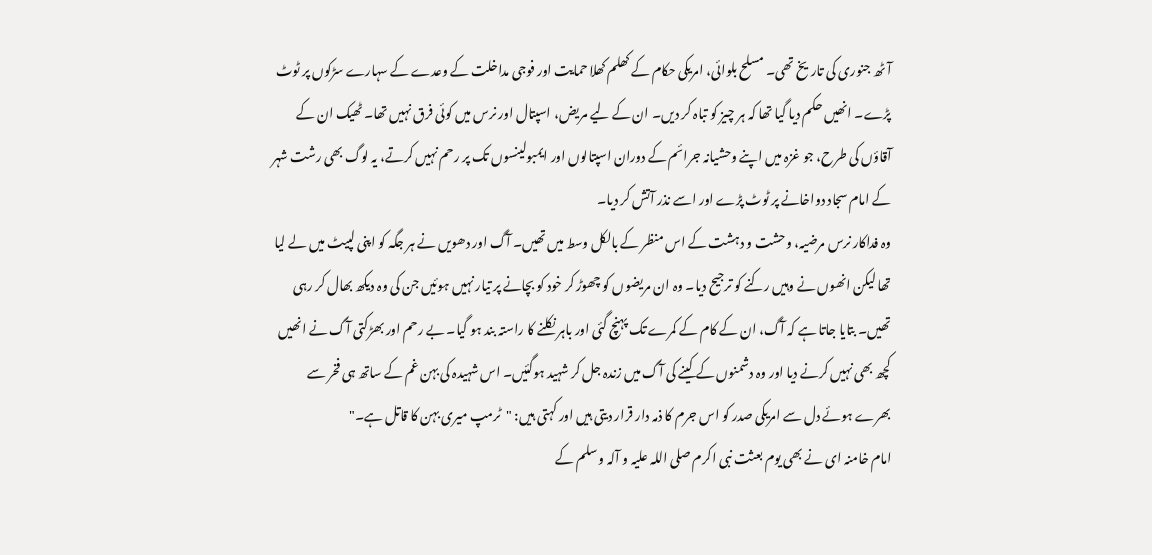آٹھ جنوری کی تاریخ تھی۔ مسلح بلوائی، امریکی حکام کے کھلم کھلا حمایت اور فوجی مداخلت کے وعدے کے سہارے سڑکوں پر ٹوٹ پڑے۔ انھیں حکم دیا گيا تھا کہ ہر چیز کو تباہ کر دیں۔ ان کے لیے مریض، اسپتال اور نرس میں کوئی فرق نہیں تھا۔ ٹھیک ان کے آقاؤں کی طرح، جو غزہ میں اپنے وحشیانہ جرائم کے دوران اسپتالوں اور ایمبولینسوں تک پر رحم نہیں کرتے، یہ لوگ بھی رشت شہر کے امام سجاد دواخانے پر ٹوٹ پڑے اور اسے نذر آتش کر دیا۔
وہ فداکار نرس مرضیہ، وحشت و دہشت کے اس منظر کے بالکل وسط میں تھیں۔ آگ اور دھویں نے ہر جگہ کو اپنی لپیٹ میں لے لیا تھا لیکن انھوں نے وہیں رکنے کو ترجیح دیا۔ وہ ان مریضوں کو چھوڑ کر خود کو بچانے پر تیار نہیں ہوئیں جن کی وہ دیکھ بھال کر رہی تھیں۔ بتایا جاتا ہے کہ آگ، ان کے کام کے کمرے تک پہنچ گئی اور باہر نکلنے کا راستہ بند ہو گیا۔ بے رحم اور بھڑکتی آگ نے انھیں کچھ بھی نہیں کرنے دیا اور وہ دشمنوں کے کینے کی آگ میں زندہ جل کر شہید ہوگئيں۔ اس شہیدہ کی بہن غم کے ساتھ ہی فخر سے بھرے ہوئے دل سے امریکی صدر کو اس جرم کا ذمہ دار قرار دیتی ہیں اور کہتی ہیں: "ٹرمپ میری بہن کا قاتل ہے۔"
امام خامنہ ای نے بھی یوم بعثت نبی اکرم صلی اللہ علیہ و آلہ و سلم کے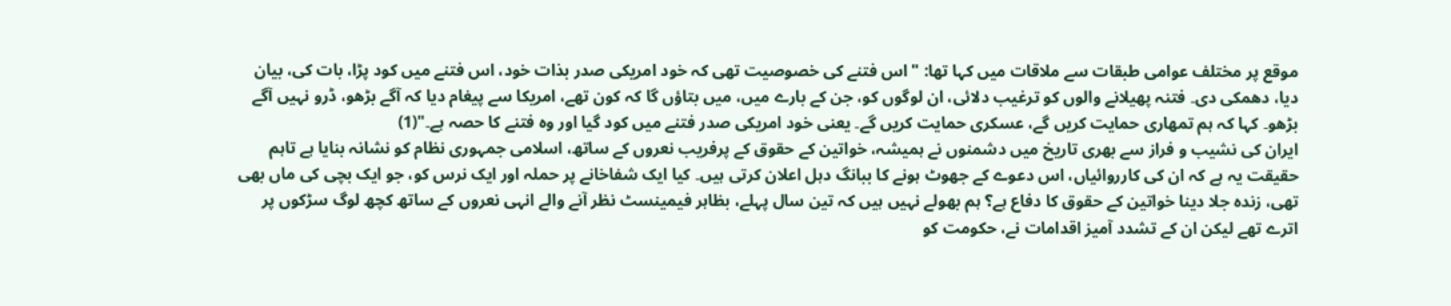موقع پر مختلف عوامی طبقات سے ملاقات میں کہا تھا: " اس فتنے کی خصوصیت تھی کہ خود امریکی صدر بذات خود، اس فتنے میں کود پڑا، بات کی، بیان دیا، دھمکی دی۔ فتنہ پھیلانے والوں کو ترغیب دلائی، ان لوگوں کو، جن کے بارے میں، میں بتاؤں گا کہ کون تھے، امریکا سے پیغام دیا کہ آگے بڑھو، ڈرو نہیں آگے بڑھو۔ کہا کہ ہم تمھاری حمایت کریں گے، عسکری حمایت کریں گے۔ یعنی خود امریکی صدر فتنے میں کود گیا اور وہ فتنے کا حصہ ہے۔"(1)
ایران کی نشیب و فراز سے بھری تاریخ میں دشمنوں نے ہمیشہ، خواتین کے حقوق کے پرفریب نعروں کے ساتھ، اسلامی جمہوری نظام کو نشانہ بنایا ہے تاہم حقیقت یہ ہے کہ ان کی کارروائیاں، اس دعوے کے جھوٹ ہونے کا ببانگ دہل اعلان کرتی ہیں۔ کیا ایک شفاخانے پر حملہ اور ایک نرس کو، جو ایک بچی کی ماں بھی تھی، زندہ جلا دینا خواتین کے حقوق کا دفاع ہے؟ ہم بھولے نہیں ہیں کہ تین سال پہلے، بظاہر فیمینسٹ نظر آنے والے انہی نعروں کے ساتھ کچھ لوگ سڑکوں پر اترے تھے لیکن ان کے تشدد آمیز اقدامات نے، حکومت کو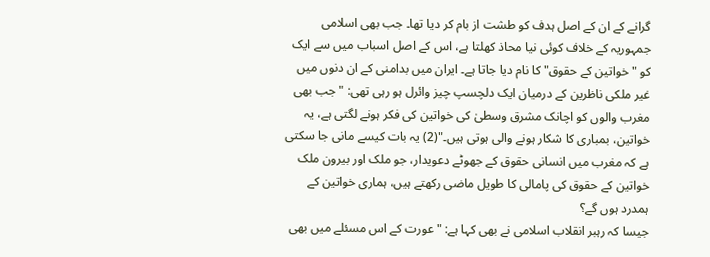گرانے کے ان کے اصل ہدف کو طشت از بام کر دیا تھا۔ جب بھی اسلامی جمہوریہ کے خلاف کوئی نیا محاذ کھلتا ہے، اس کے اصل اسباب میں سے ایک کو "خواتین کے حقوق" کا نام دیا جاتا ہے۔ ایران میں بدامنی کے ان دنوں میں غیر ملکی ناظرین کے درمیان ایک دلچسپ چیز وائرل ہو رہی تھی: "جب بھی مغرب والوں کو اچانک مشرق وسطیٰ کی خواتین کی فکر ہونے لگتی ہے، یہ خواتین، بمباری کا شکار ہونے والی ہوتی ہیں۔"(2) یہ بات کیسے مانی جا سکتی ہے کہ مغرب میں انسانی حقوق کے جھوٹے دعویدار، جو ملک اور بیرون ملک خواتین کے حقوق کی پامالی کا طویل ماضی رکھتے ہیں، ہماری خواتین کے ہمدرد ہوں گے؟
جیسا کہ رہبر انقلاب اسلامی نے بھی کہا ہے: "عورت کے اس مسئلے میں بھی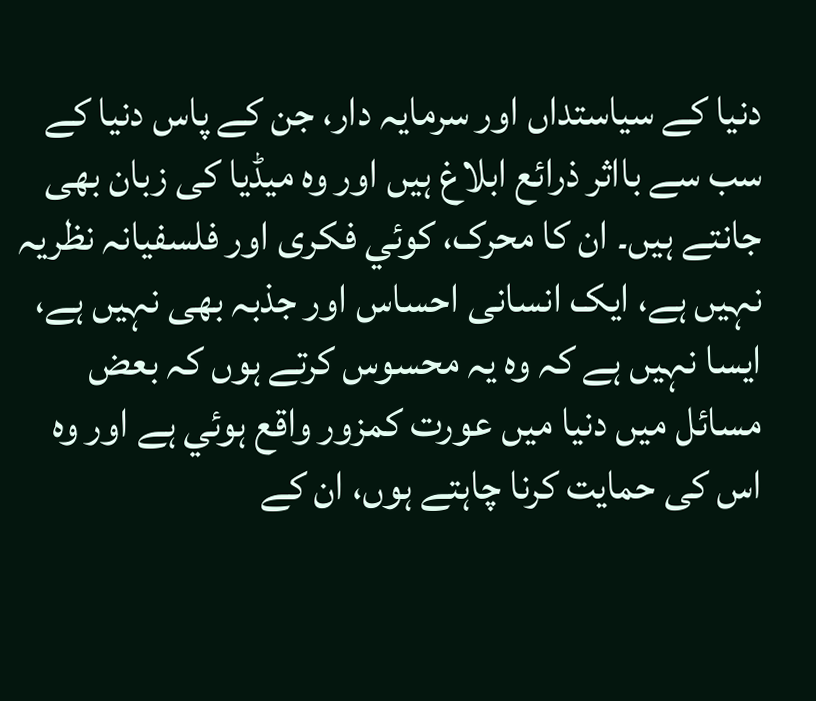دنیا کے سیاستداں اور سرمایہ دار، جن کے پاس دنیا کے سب سے بااثر ذرائع ابلاغ ہیں اور وہ میڈیا کی زبان بھی جانتے ہیں۔ ان کا محرک، کوئي فکری اور فلسفیانہ نظریہ نہیں ہے، ایک انسانی احساس اور جذبہ بھی نہیں ہے، ایسا نہیں ہے کہ وہ یہ محسوس کرتے ہوں کہ بعض مسائل میں دنیا میں عورت کمزور واقع ہوئي ہے اور وہ اس کی حمایت کرنا چاہتے ہوں، ان کے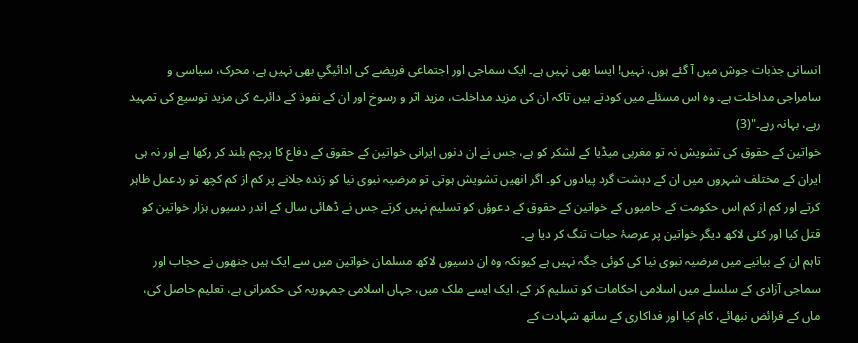انسانی جذبات جوش میں آ گئے ہوں، نہیں! ایسا بھی نہیں ہے۔ ایک سماجی اور اجتماعی فریضے کی ادائيگي بھی نہیں ہے، محرک، سیاسی و سامراجی مداخلت ہے۔ وہ اس مسئلے میں کودتے ہیں تاکہ ان کی مزید مداخلت، مزید اثر و رسوخ اور ان کے نفوذ کے دائرے کی مزید توسیع کی تمہید رہے، بہانہ رہے۔"(3)
خواتین کے حقوق کی تشویش نہ تو مغربی میڈیا کے لشکر کو ہے، جس نے ان دنوں ایرانی خواتین کے حقوق کے دفاع کا پرچم بلند کر رکھا ہے اور نہ ہی ایران کے مختلف شہروں میں ان کے دہشت گرد پیادوں کو۔ اگر انھیں تشویش ہوتی تو مرضیہ نبوی نیا کو زندہ جلانے پر کم از کم کچھ تو ردعمل ظاہر کرتے اور کم از کم اس حکومت کے حامیوں کے خواتین کے حقوق کے دعوؤں کو تسلیم نہیں کرتے جس نے ڈھائی سال کے اندر دسیوں ہزار خواتین کو قتل کیا اور کئی لاکھ دیگر خواتین پر عرصۂ حیات تنگ کر دیا ہے۔
تاہم ان کے بیانیے میں مرضیہ نبوی نیا کی کوئی جگہ نہیں ہے کیونکہ وہ ان دسیوں لاکھ مسلمان خواتین میں سے ایک ہیں جنھوں نے حجاب اور سماجی آزادی کے سلسلے میں اسلامی احکامات کو تسلیم کر کے، ایک ایسے ملک میں، جہاں اسلامی جمہوریہ کی حکمرانی ہے، تعلیم حاصل کی، ماں کے فرائض نبھائے، کام کیا اور فداکاری کے ساتھ شہادت کے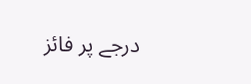درجے پر فائز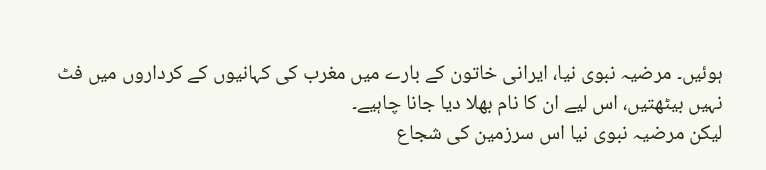ہوئیں۔ مرضیہ نبوی نیا، ایرانی خاتون کے بارے میں مغرب کی کہانیوں کے کرداروں میں فٹ نہیں بیٹھتیں، اس لیے ان کا نام بھلا دیا جانا چاہیے۔
لیکن مرضیہ نبوی نیا اس سرزمین کی شجاع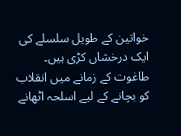خواتین کے طویل سلسلے کی ایک درخشاں کڑی ہیں۔ طاغوت کے زمانے میں انقلاب کو بچانے کے لیے اسلحہ اٹھانے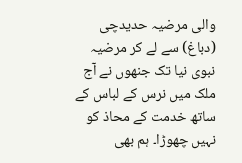والی مرضیہ حدیدچی (دباغ) سے لے کر مرضیہ نبوی نیا تک جنھوں نے آج ملک میں نرس کے لباس کے ساتھ خدمت کے محاذ کو نہیں چھوڑا۔ ہم بھی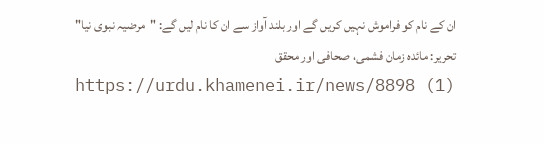ان کے نام کو فراموش نہیں کریں گے اور بلند آواز سے ان کا نام لیں گے: "مرضیہ نبوی نیا"
تحریر: مائدہ زمان فشمی، صحافی اور محقق
https://urdu.khamenei.ir/news/8898 (1)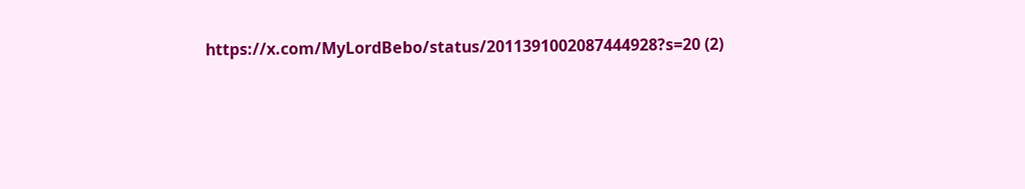https://x.com/MyLordBebo/status/2011391002087444928?s=20 (2)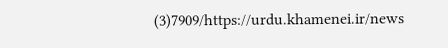(3)7909/https://urdu.khamenei.ir/news